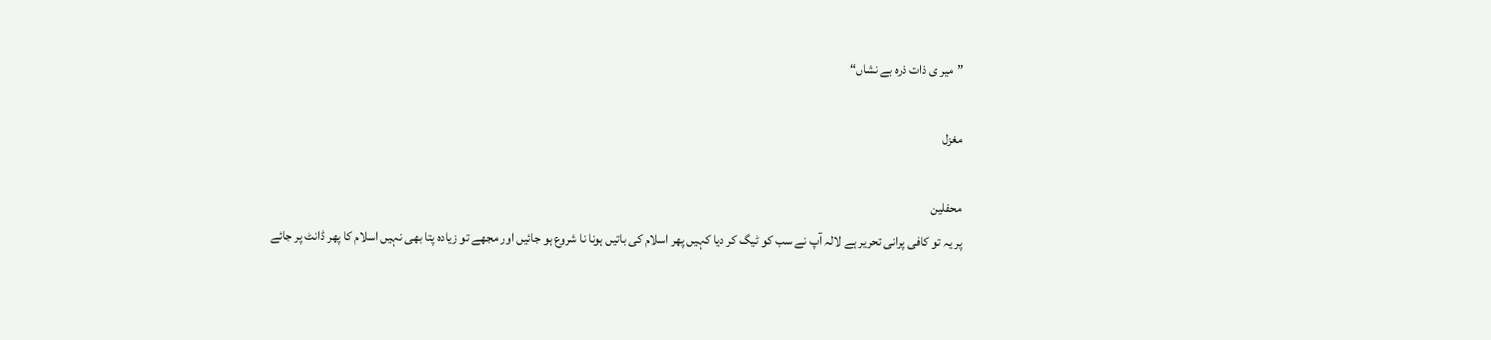”میر ی ذات ذرہ بے نشاں“

مغزل

محفلین
پر یہ تو کافی پرانی تحریر ہے لالہ آپ نے سب کو ٹیگ کر دیا کہیں پھر اسلام کی باتیں ہونا نا شروع ہو جائیں اور مجھے تو زیادہ پتا بھی نہیں اسلام کا پھر ڈانٹ پر جائے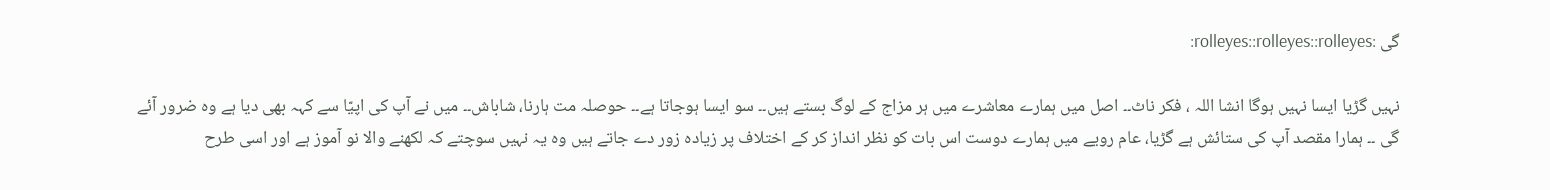گی :rolleyes::rolleyes::rolleyes:

نہیں گڑیا ایسا نہیں ہوگا انشا اللہ ، فکر ناٹ۔۔ اصل میں ہمارے معاشرے میں ہر مزاج کے لوگ بستے ہیں۔۔ سو ایسا ہوجاتا ہے۔۔ حوصلہ مت ہارنا، شاباش۔۔ میں نے آپ کی اپیّا سے کہہ بھی دیا ہے وہ ضرور آئے گی ۔۔ ہمارا مقصد آپ کی ستائش ہے گڑیا، عام رویے میں ہمارے دوست اس بات کو نظر انداز کر کے اختلاف پر زیادہ زور دے جاتے ہیں وہ یہ نہیں سوچتے کہ لکھنے والا نو آموز ہے اور اسی طرح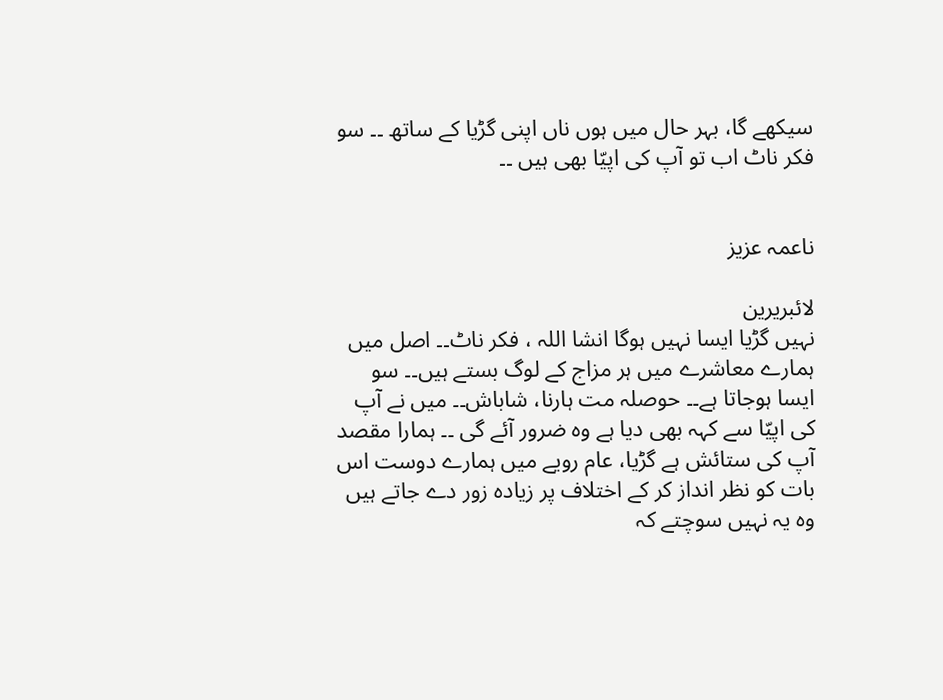سیکھے گا، بہر حال میں ہوں ناں اپنی گڑیا کے ساتھ ۔۔ سو فکر ناٹ اب تو آپ کی اپیّا بھی ہیں ۔۔


ناعمہ عزیز

لائبریرین
نہیں گڑیا ایسا نہیں ہوگا انشا اللہ ، فکر ناٹ۔۔ اصل میں ہمارے معاشرے میں ہر مزاج کے لوگ بستے ہیں۔۔ سو ایسا ہوجاتا ہے۔۔ حوصلہ مت ہارنا، شاباش۔۔ میں نے آپ کی اپیّا سے کہہ بھی دیا ہے وہ ضرور آئے گی ۔۔ ہمارا مقصد آپ کی ستائش ہے گڑیا، عام رویے میں ہمارے دوست اس بات کو نظر انداز کر کے اختلاف پر زیادہ زور دے جاتے ہیں وہ یہ نہیں سوچتے کہ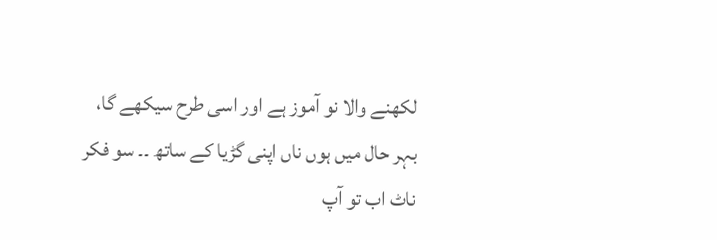لکھنے والا نو آموز ہے اور اسی طرح سیکھے گا، بہر حال میں ہوں ناں اپنی گڑیا کے ساتھ ۔۔ سو فکر ناٹ اب تو آپ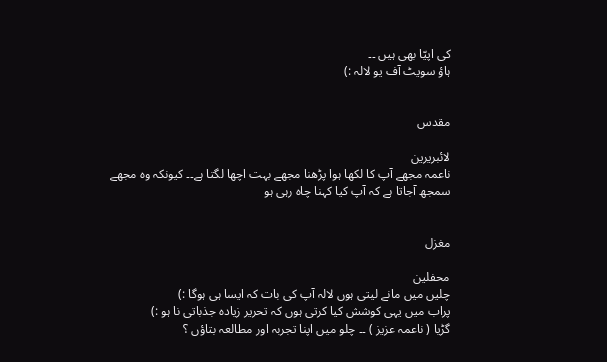کی اپیّا بھی ہیں ۔۔
ہاؤ سویٹ آف یو لالہ :)


مقدس

لائبریرین
ناعمہ مجھے آپ کا لکھا ہوا پڑھنا مجھے بہت اچھا لگتا ہے۔۔ کیونکہ وہ مجھے سمجھ آجاتا ہے کہ آپ کیا کہنا چاہ رہی ہو


مغزل

محفلین
چلیں میں مانے لیتی ہوں لالہ آپ کی بات کہ ایسا ہی ہوگا :)
پراب میں یہی کوشش کیا کرتی ہوں کہ تحریر زیادہ جذباتی نا ہو :)
گڑیا ( ناعمہ عزیز ) ۔۔ چلو میں اپنا تجربہ اور مطالعہ بتاؤں ؟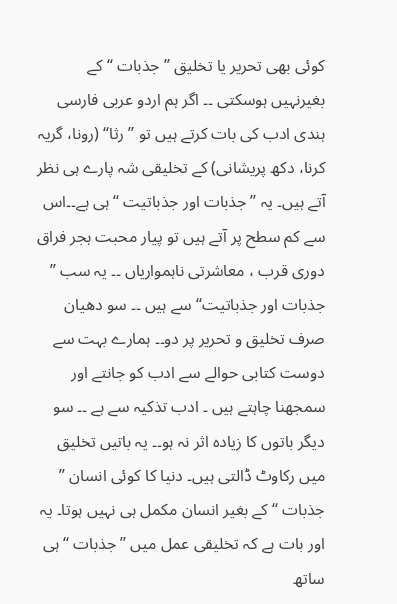کوئی بھی تحریر یا تخلیق ’’ جذبات ‘‘ کے بغیرنہیں ہوسکتی ۔۔ اگر ہم اردو عربی فارسی ہندی ادب کی بات کرتے ہیں تو ’’ رثا‘‘ (رونا، گریہ کرنا، دکھ پریشانی) کے تخلیقی شہ پارے ہی نظر آتے ہیں۔ یہ ’’جذبات اور جذباتیت ‘‘ ہی ہے۔۔اس سے کم سطح پر آتے ہیں تو پیار محبت ہجر فراق دوری قرب ، معاشرتی ناہمواریاں ۔۔ یہ سب ’’ جذبات اور جذباتیت‘‘ سے ہیں ۔۔ سو دھیان صرف تخلیق و تحریر پر دو۔۔ ہمارے بہت سے دوست کتابی حوالے سے ادب کو جانتے اور سمجھنا چاہتے ہیں ۔ ادب تذکیہ سے ہے ۔۔ سو دیگر باتوں کا زیادہ اثر نہ ہو۔۔ یہ باتیں تخلیق میں رکاوٹ ڈالتی ہیں۔ دنیا کا کوئی انسان ’’ جذبات ‘‘ کے بغیر انسان مکمل ہی نہیں ہوتا۔ یہ اور بات ہے کہ تخلیقی عمل میں ’’جذبات ‘‘ ہی ساتھ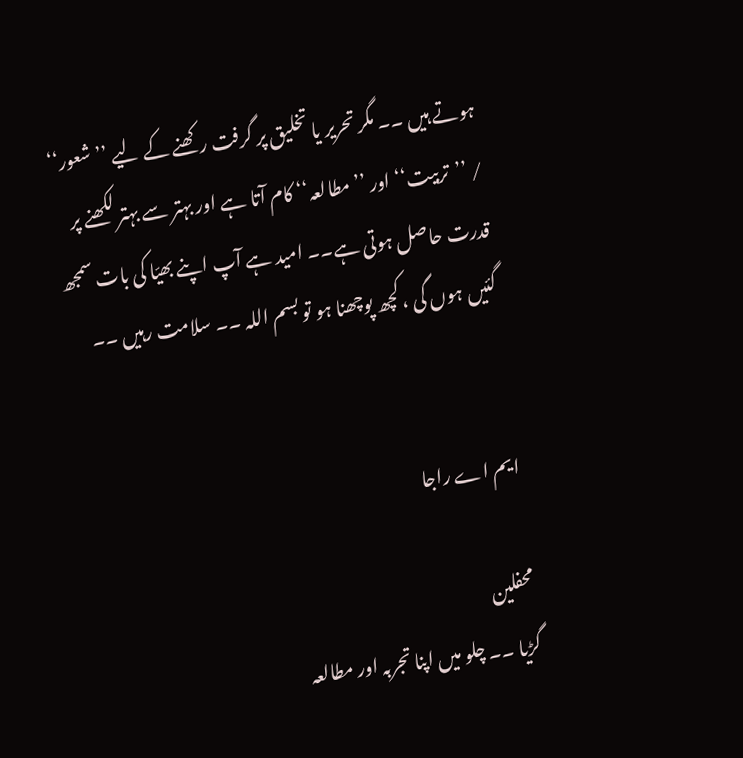ہوتے ہیں ۔۔ مگر تحریر یا تخلیق پر گرفت رکھنے کے لیے ’’شعور‘‘ / ’’تربیت‘‘ اور ’’مطالعہ‘‘ کام آتا ہے اور بہتر سے بہتر لکھنے پر قدرت حاصل ہوتی ہے۔۔ امید ہے آپ اپنے بھیّا کی بات سمجھ گئیں ہوں گی ، کچھ پوچھنا ہو تو بسم اللہ ۔۔ سلامت رہیں ۔۔


ایم اے راجا

محفلین
گڑیا ۔۔ چلو میں اپنا تجربہ اور مطالعہ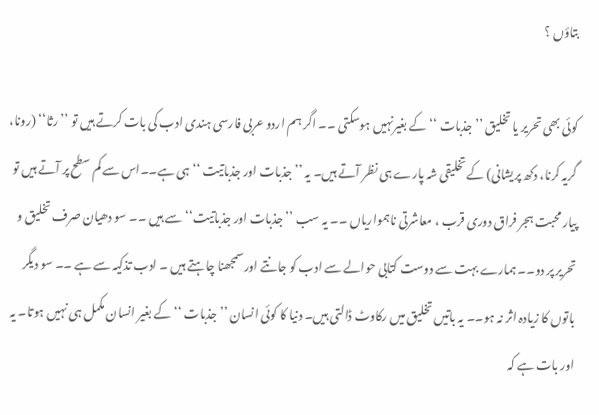بتاؤں ؟

کوئی بھی تحریر یا تخلیق ’’ جذبات ‘‘ کے بغیرنہیں ہوسکتی ۔۔ اگر ہم اردو عربی فارسی ہندی ادب کی بات کرتے ہیں تو ’’ رثا‘‘ (رونا، گریہ کرنا، دکھ پریشانی) کے تخلیقی شہ پارے ہی نظر آتے ہیں۔ یہ ’’جذبات اور جذباتیت ‘‘ ہی ہے۔۔اس سے کم سطح پر آتے ہیں تو پیار محبت ہجر فراق دوری قرب ، معاشرتی ناہمواریاں ۔۔ یہ سب ’’ جذبات اور جذباتیت‘‘ سے ہیں ۔۔ سو دھیان صرف تخلیق و تحریر پر دو۔۔ ہمارے بہت سے دوست کتابی حوالے سے ادب کو جانتے اور سمجھنا چاہتے ہیں ۔ ادب تذکیہ سے ہے ۔۔ سو دیگر باتوں کا زیادہ اثر نہ ہو۔۔ یہ باتیں تخلیق میں رکاوٹ ڈالتی ہیں۔ دنیا کا کوئی انسان ’’ جذبات ‘‘ کے بغیر انسان مکمل ہی نہیں ہوتا۔ یہ اور بات ہے کہ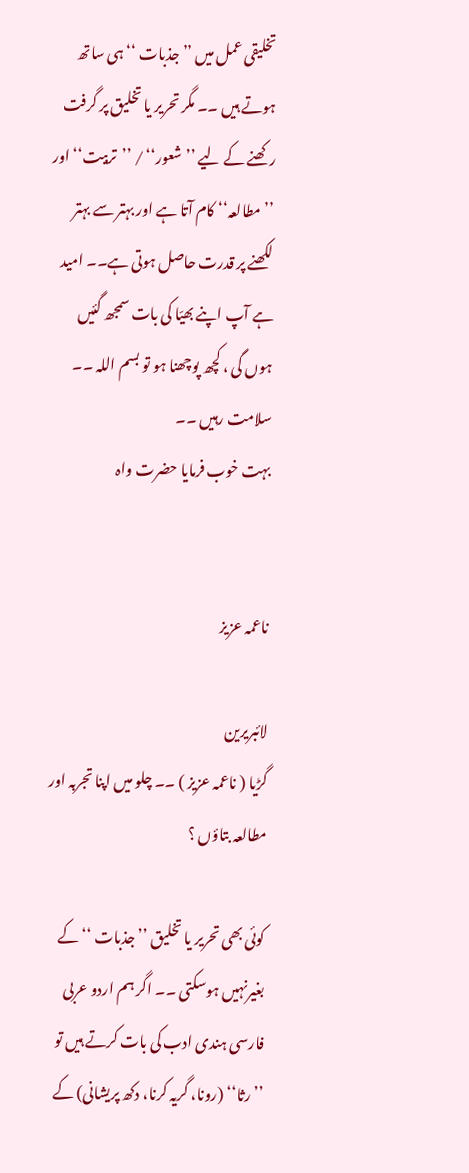تخلیقی عمل میں ’’جذبات ‘‘ ہی ساتھ ہوتے ہیں ۔۔ مگر تحریر یا تخلیق پر گرفت رکھنے کے لیے ’’شعور‘‘ / ’’تربیت‘‘ اور ’’مطالعہ‘‘ کام آتا ہے اور بہتر سے بہتر لکھنے پر قدرت حاصل ہوتی ہے۔۔ امید ہے آپ اپنے بھیّا کی بات سمجھ گئیں ہوں گی ، کچھ پوچھنا ہو تو بسم اللہ ۔۔ سلامت رہیں ۔۔
بہت خوب فرمایا حضرت واہ


ناعمہ عزیز

لائبریرین
گڑیا ( ناعمہ عزیز ) ۔۔ چلو میں اپنا تجربہ اور مطالعہ بتاؤں ؟

کوئی بھی تحریر یا تخلیق ’’ جذبات ‘‘ کے بغیرنہیں ہوسکتی ۔۔ اگر ہم اردو عربی فارسی ہندی ادب کی بات کرتے ہیں تو ’’ رثا‘‘ (رونا، گریہ کرنا، دکھ پریشانی) کے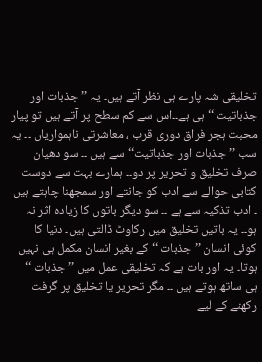تخلیقی شہ پارے ہی نظر آتے ہیں۔ یہ ’’جذبات اور جذباتیت ‘‘ ہی ہے۔۔اس سے کم سطح پر آتے ہیں تو پیار محبت ہجر فراق دوری قرب ، معاشرتی ناہمواریاں ۔۔ یہ سب ’’ جذبات اور جذباتیت‘‘ سے ہیں ۔۔ سو دھیان صرف تخلیق و تحریر پر دو۔۔ ہمارے بہت سے دوست کتابی حوالے سے ادب کو جانتے اور سمجھنا چاہتے ہیں ۔ ادب تذکیہ سے ہے ۔۔ سو دیگر باتوں کا زیادہ اثر نہ ہو۔۔ یہ باتیں تخلیق میں رکاوٹ ڈالتی ہیں۔ دنیا کا کوئی انسان ’’ جذبات ‘‘ کے بغیر انسان مکمل ہی نہیں ہوتا۔ یہ اور بات ہے کہ تخلیقی عمل میں ’’جذبات ‘‘ ہی ساتھ ہوتے ہیں ۔۔ مگر تحریر یا تخلیق پر گرفت رکھنے کے لیے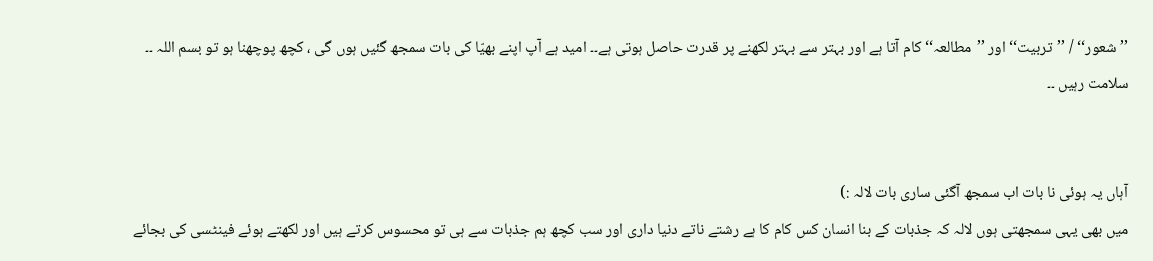’’شعور‘‘ / ’’تربیت‘‘ اور ’’مطالعہ‘‘ کام آتا ہے اور بہتر سے بہتر لکھنے پر قدرت حاصل ہوتی ہے۔۔ امید ہے آپ اپنے بھیّا کی بات سمجھ گئیں ہوں گی ، کچھ پوچھنا ہو تو بسم اللہ ۔۔ سلامت رہیں ۔۔


آہاں یہ ہوئی نا بات اب سمجھ آگئی ساری بات لالہ :)
میں بھی یہی سمجھتی ہوں لالہ کہ جذبات کے بنا انسان کس کام کا ہے رشتے ناتے دنیا داری اور سب کچھ ہم جذبات سے ہی تو محسوس کرتے ہیں اور لکھتے ہوئے فینٹسی کی بجائے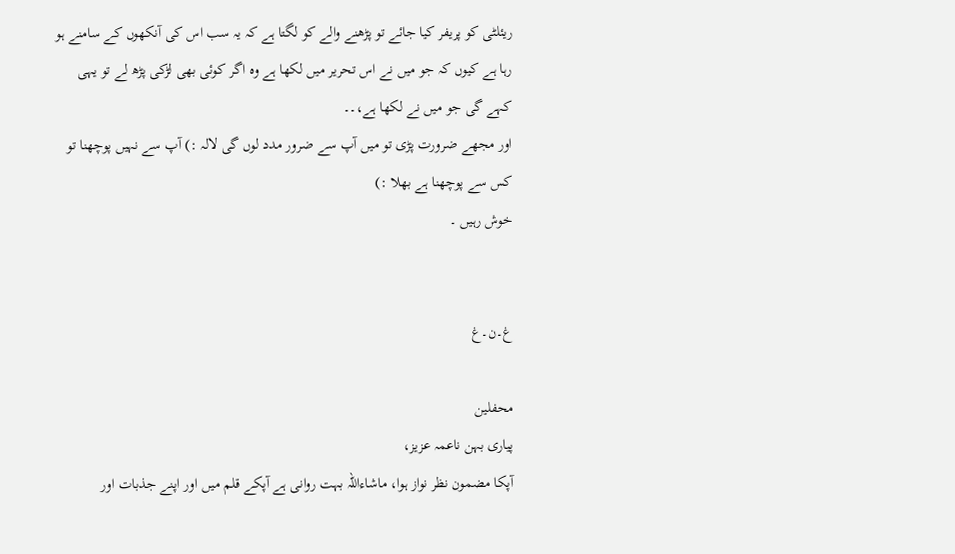ریئلٹی کو پریفر کیا جائے تو پڑھنے والے کو لگتا ہے کہ یہ سب اس کی آنکھوں کے سامنے ہو رہا ہے کیوں کہ جو میں نے اس تحریر میں لکھا ہے وہ اگر کوئی بھی لڑکی پڑھ لے تو یہی کہے گی جو میں نے لکھا ہے،۔۔
اور مجھے ضرورت پڑی تو میں آپ سے ضرور مدد لوں گی لالہ :) آپ سے نہیں پوچھنا تو کس سے پوچھنا ہے بھلا :)
خوش رہیں ۔


غ۔ن۔غ

محفلین
پياری بہن ناعمہ عزیز،
آپکا مضمون نظر نواز ہوا، ماشاءاللہ بہت روانی ہے آپکے قلم ميں اور اپنے جذبات اور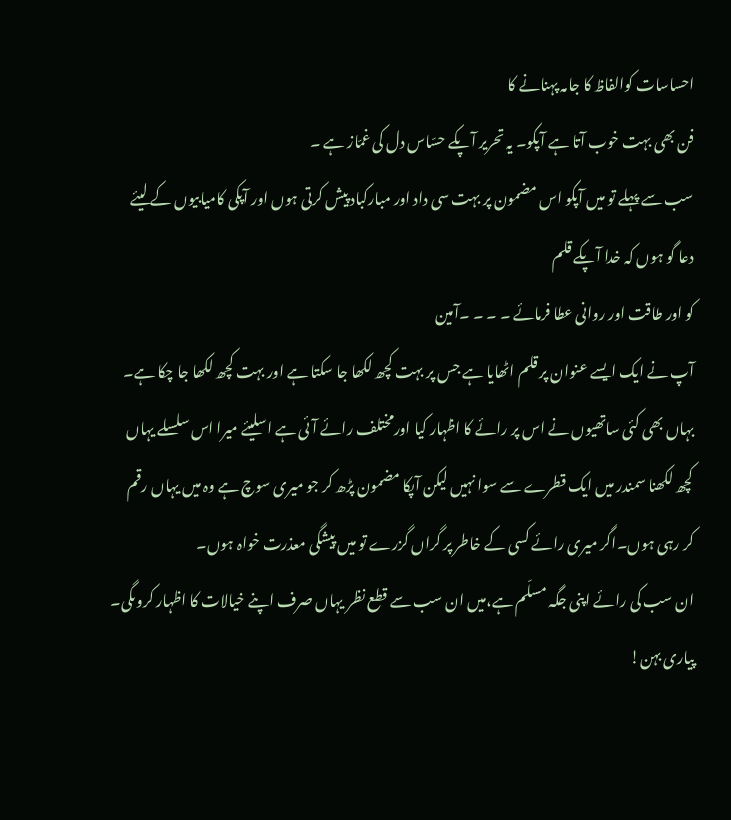احساسات کوالفاظ کا جامہ پہنانے کا
فن بھی بہت خوب آتا ہے آپکو۔ یہ تحریر آپکے حسّاس دل کی غمّاز ہے ۔
سب سے پہلے تو ميں آپکو اس مضمون پر بہت سی داد اور مبارکباد پيش کرتی ہوں اور آپکی کاميابيوں کے ليئے دعا گو ہوں کہ خدا آپکے قلم
کو اور طاقت اور روانی عطا فرمائے ۔ ۔ ۔ ۔آمین
آپ نے ايک ايسے عنوان پر قلم اٹھايا ہے جس پر بہت کچھ لکھا جا سکتا ہے اور بہت کچھ لکھا جا چکا ہے۔
بہاں بھی کئی ساتھيوں نے اس پر رائے کا اظہار کيا اورمختلف رائے آئی ہے اسليئے میرا اس سلسلے یہاں کچھ لکھنا سمندر میں ایک قطرے سے سوا نہیں لیکن آپکا مضمون پڑھ کر جو میری سوچ ہے وہ میں یہاں رقم کر رہی ہوں۔اگر میری رائے کسی کے خاطر پر گراں گزرے تو میں پیشگی معذرت خواہ ہوں۔
ان سب کی رائے اپنی جگہ مسلّم ہے،ميں ان سب سے قطع نظر يہاں صرف اپنے خيالات کا اظہار کروںگی۔
پياری بہن!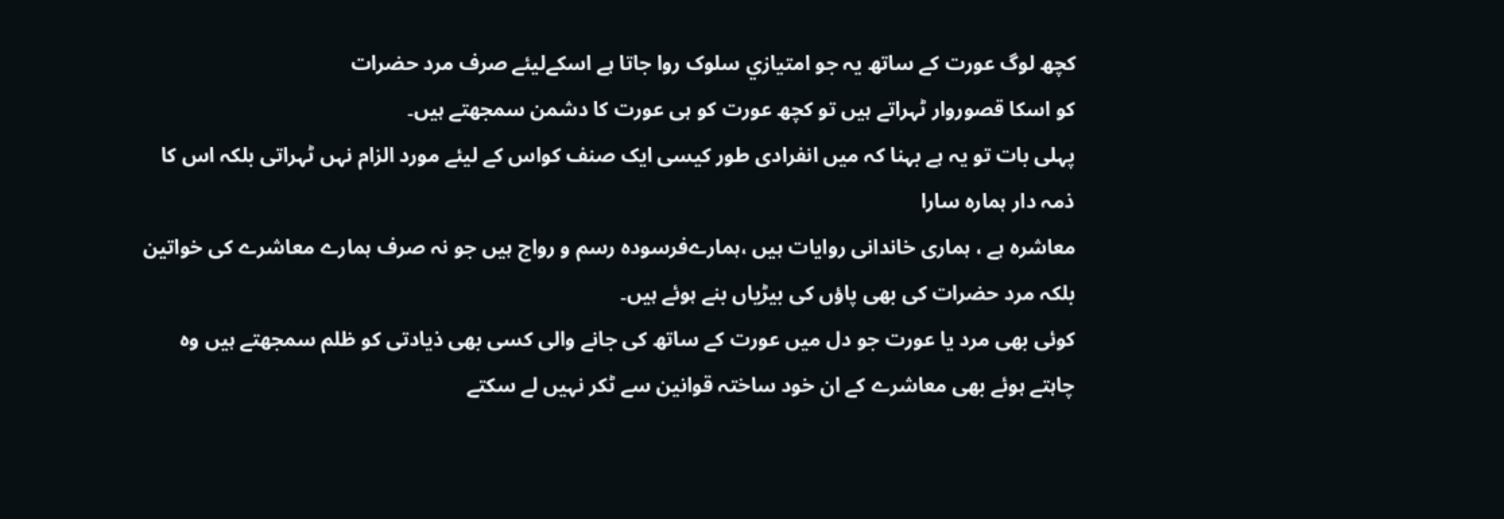کچھ لوگ عورت کے ساتھ يہ جو امتيازي سلوک روا جاتا ہے اسکےليئے صرف مرد حضرات
کو اسکا قصوروار ٹہراتے ہيں تو کچھ عورت کو ہی عورت کا دشمن سمجھتے ہيں۔
پہلی بات تو يہ ہے بہنا کہ ميں انفرادی طور کیسی ايک صنف کواس کے ليئے مورد الزام نہں ٹہراتی بلکہ اس کا ذمہ دار ہمارہ سارا
معاشرہ ہے ، ہماری خاندانی روايات ہيں ،ہمارےفرسودہ رسم و رواج ہيں جو نہ صرف ہمارے معاشرے کی خواتين
بلکہ مرد حضرات کی بھی پاؤں کی بيڑياں بنے ہوئے ہيں۔
کوئی بھی مرد يا عورت جو دل ميں عورت کے ساتھ کی جانے والی کسی بھی ذیادتی کو ظلم سمجھتے ہيں وہ
چاہتے ہوئے بھی معاشرے کے ان خود ساختہ قوانين سے ٹکر نہيں لے سکتے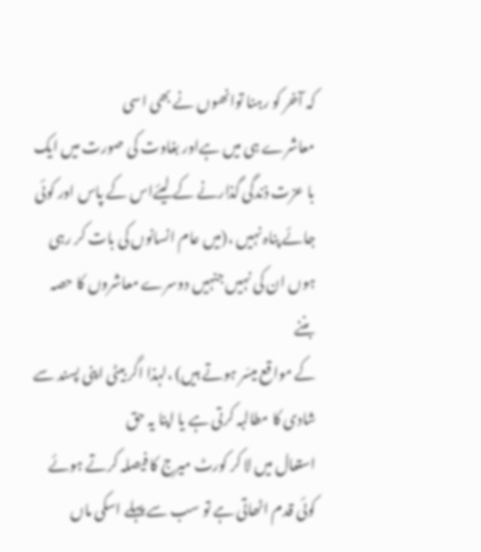کہ آخر کو رہنا توانھوں نے بھی اسی
معاشرے ہی ميں ہےاور بغاوت کی صورت ميں ايک با عزت ذندگی گذارنے کے لیئےاس کے پاس اور کوئی
جائے پناہ نہیں ،(ميں عام انسانوں کی بات کر رہی ہوں ان کی نہيں جنہيں دوسرے معاشروں کا حصہ بننے
کے مواقع ميسّر ہوتے ہيں) ،لہذا اگر بيٹی اپنی پسند سے شادی کا مطالبہ کرتی ہے يا اپنا يہ حق
استعال میں لا کر کورٹ ميرج کا فيصلہ کرتے ہوئے کوئی قدم اٹھاتی ہے تو سب سے پہلے اسکی ماں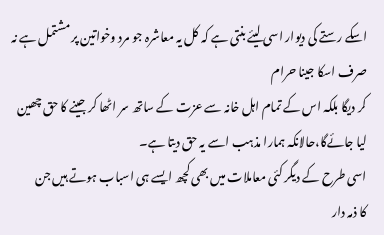اسکے رستے کی ديوار اسی ليئے بنتی ہے کہ کل يہ معاشرہ جو مرد وخواتين پر مشتمل ہے نہ صرف اسکا جينا حرام
کر ديگا بلکہ اس کے تمام اہل خانہ سے عزت کے ساتھ سر اٹھا کر جينے کا حق چھين ليا جائےگا،حالانکہ ہمارا مذہب اسے يہ حق ديتا ہے۔
اسی طرح کے ديگر کئی معاملات ميں بھی کچھ ايسے ہی اسباب ہوتے ہیں جن
کا ذمہ دار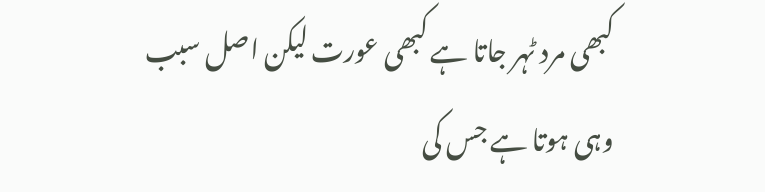کبھی مرد ٹہر جاتا ہے کبھی عورت ليکن اصل سبب وہی ہوتا ہے جس کی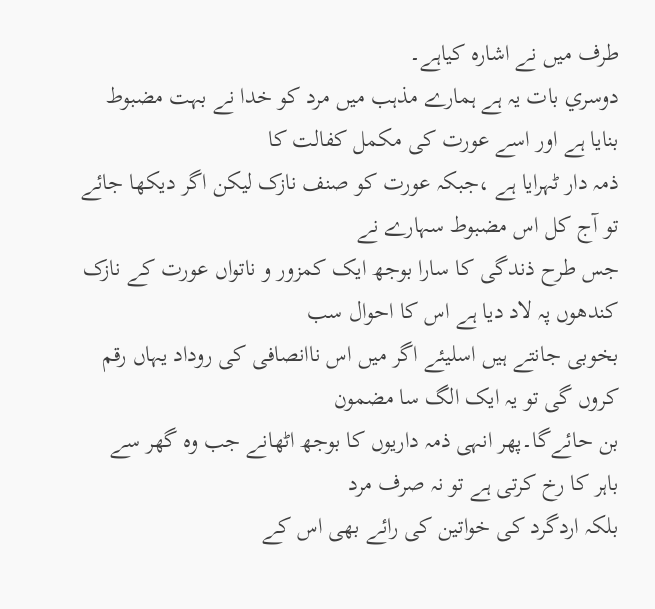طرف ميں نے اشارہ کياہے۔
دوسري بات يہ ہے ہمارے مذہب ميں مرد کو خدا نے بہت مضبوط بنايا ہے اور اسے عورت کی مکمل کفالت کا
ذمہ دار ٹہرايا ہے ،جبکہ عورت کو صنف نازک ليکن اگر ديکھا جائے تو آج کل اس مضبوط سہارے نے
جس طرح ذندگی کا سارا بوجھ ايک کمزور و ناتواں عورت کے نازک کندھوں پہ لاد ديا ہے اس کا احوال سب
بخوبی جانتے ہيں اسليئے اگر ميں اس ناانصافی کی روداد يہاں رقم کروں گی تو يہ ايک الگ سا مضمون
بن حائےگا۔پھر انہی ذمہ داريوں کا بوجھ اٹھانے جب وہ گھر سے باہر کا رخ کرتی ہے تو نہ صرف مرد
بلکہ اردگرد کی خواتين کی رائے بھی اس کے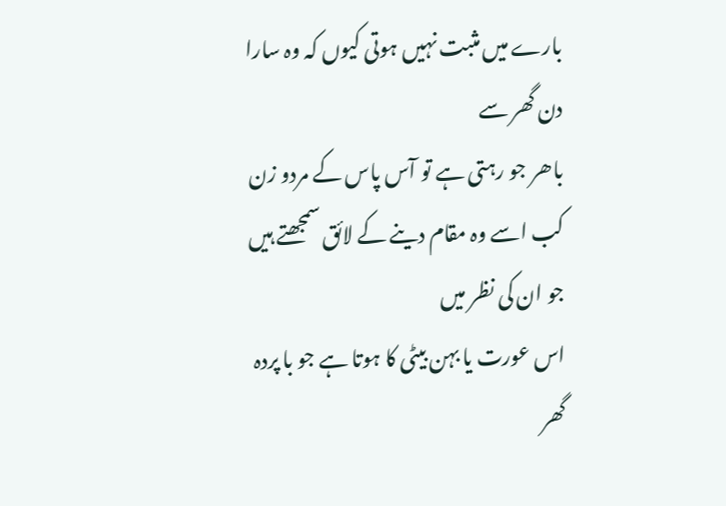بارے ميں مثبت نہيں ہوتی کيوں کہ وہ سارا دن گھر سے
باھر جو رہتی ہے تو آس پاس کے مردو زن کب اسے وہ مقام دینے کے لائق سمجھتے ہيں جو ان کی نظر ميں
اس عورت يا بہن بيٹی کا ہوتا ہے جو با پردہ گھر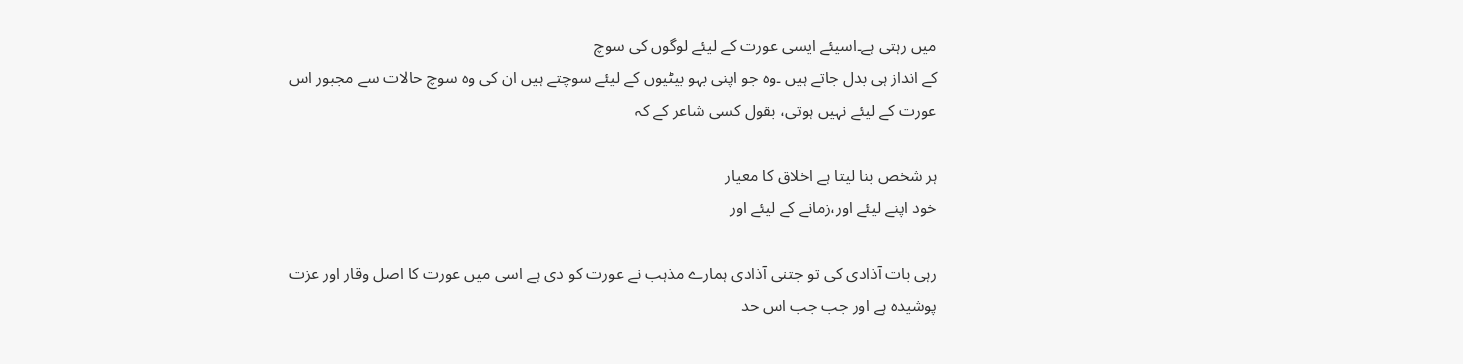ميں رہتی ہے۔اسيئے ايسی عورت کے ليئے لوگوں کی سوچ
کے انداز ہی بدل جاتے ہيں ۔وہ جو اپنی بہو بيٹيوں کے ليئے سوچتے ہيں ان کی وہ سوچ حالات سے مجبور اس
عورت کے ليئے نہيں ہوتی، بقول کسی شاعر کے کہ

ہر شخص بنا ليتا ہے اخلاق کا معيار
خود اپنے ليئے اور،زمانے کے ليئے اور

رہی بات آذادی کی تو جتنی آذادی ہمارے مذہب نے عورت کو دی ہے اسی میں عورت کا اصل وقار اور عزت
پوشیدہ ہے اور جب جب اس حد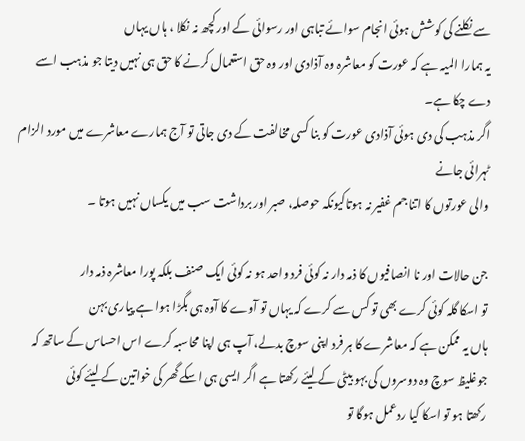سے نکلنے کی کوشش ہوئی انجام سوائے تباہی اور رسوائی کے اور کچھ نہ نکلا ، ہاں یہاں
یہ ہمارا المیہ ہے کہ عورت کو معاشرہ وہ آذادی اور وہ حق استعمال کرنے کا حق ہی نہیں دیتا جو مذہب اسے دے چکا ہے۔
اگر مذہب کی دی ہوئی آذادی عورت کو بنا کسی مخالفت کے دی جاتی تو آج ہمارے معاشرے میں مورد الزام ٹہرائی جانے
والی عورتوں کا اتنا جم غفیر نہ ہوتاکیونکہ حوصلہ، صبر اور برداشت سب میں یکساں نہیں ہوتا ۔

جن حالات اور نا انصافيوں کا ذمہ دار نہ کوئی فرد واحد ہو نہ کوئی ايک صنف بلکہ پورا معاشرہ ذمہ دار
تو اسکا گلہ کوئی کرے بھی تو کس سے کرے کہ يہاں تو آوے کا آوہ ہی بگڑا ہوا ہے پياری بہن
ہاں يہ ممکن ہے کہ معاشرے کا ہر فرد اپنی سوچ بدلے، آپ ہی اپنا محاسبہ کرے اس احساس کے ساتھ کہ
جوغليظ سوچ وہ دوسروں کی بہو بيٹی کے ليئے رکھتا ہے اگر ايسی ہی اسکے گھر کی خواتين کے ليئے کوئی
رکھتا ہو تو اسکا کيا ردعمل ہوگا تو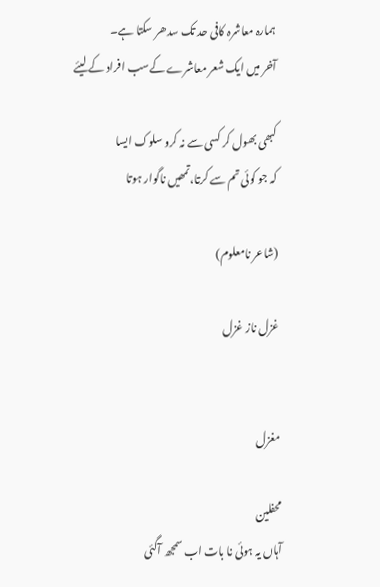ہمارہ معاشرہ کافی حد تک سدھر سکتا ہے۔
آخر میں ایک شعر معاشرے کےسب افراد کے لیئے

کبھی بھول کر کسی سے نہ کرو سلوک ايسا
کہ جو کوئی تم سے کرتا،تمھيں ناگوار ہوتا

(شاعر نامعلوم)

غزل ناز غزل


مغزل

محفلین
آہاں یہ ہوئی نا بات اب سمجھ آگئی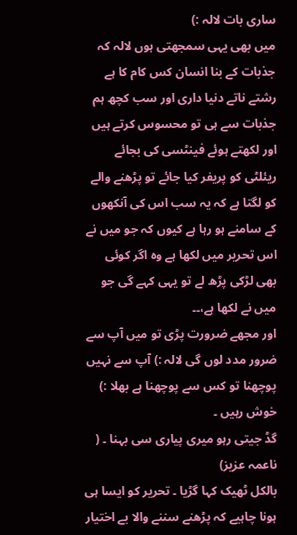ساری بات لالہ :)
میں بھی یہی سمجھتی ہوں لالہ کہ جذبات کے بنا انسان کس کام کا ہے رشتے ناتے دنیا داری اور سب کچھ ہم جذبات سے ہی تو محسوس کرتے ہیں اور لکھتے ہوئے فینٹسی کی بجائے ریئلٹی کو پریفر کیا جائے تو پڑھنے والے کو لگتا ہے کہ یہ سب اس کی آنکھوں کے سامنے ہو رہا ہے کیوں کہ جو میں نے اس تحریر میں لکھا ہے وہ اگر کوئی بھی لڑکی پڑھ لے تو یہی کہے گی جو میں نے لکھا ہے،۔۔
اور مجھے ضرورت پڑی تو میں آپ سے ضرور مدد لوں گی لالہ :) آپ سے نہیں پوچھنا تو کس سے پوچھنا ہے بھلا :)
خوش رہیں ۔
گڈ جیتی رہو میری پیاری سی بہنا ۔ ( ناعمہ عزیز)
بالکل ٹھیک کہا گڑیا ۔ تحریر کو ایسا ہی ہونا چاہیے کہ پڑھنے سننے والا بے اختیار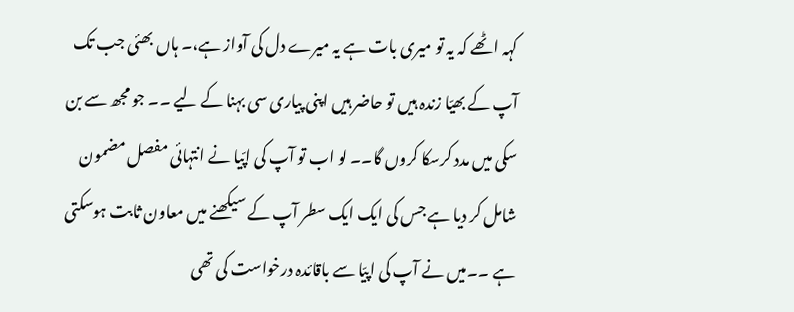کہہ اٹھے کہ یہ تو میری بات ہے یہ میرے دل کی آواز ہے،۔ ہاں بھئی جب تک آپ کے بھیّا زندہ ہیں تو حاضر ہیں اپنی پیاری سی بہنا کے لیے ۔۔ جو مجھ سے بن سکی میں مدد کرسکا کروں گا۔۔ لو اب تو آپ کی اپّیا نے انتہائی مفصل مضمون شامل کر دیا ہے جس کی ایک ایک سطر آپ کے سیکھنے میں معاون ثابت ہوسکتی ہے ۔۔میں نے آپ کی اپیّا سے باقائدہ درخواست کی تھی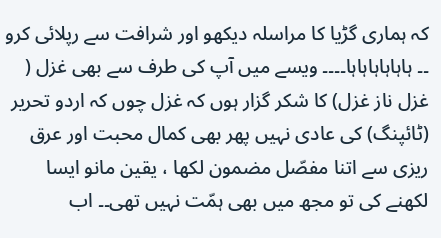کہ ہماری گڑیا کا مراسلہ دیکھو اور شرافت سے رپلائی کرو ۔۔ ہاہاہاہاہاہا۔۔۔۔ ویسے میں آپ کی طرف سے بھی غزل ( غزل ناز غزل) کا شکر گزار ہوں کہ غزل چوں کہ اردو تحریر (ٹائپنگ) کی عادی نہیں پھر بھی کمال محبت اور عرق ریزی سے اتنا مفصّل مضمون لکھا ، یقین مانو ایسا لکھنے کی تو مجھ میں بھی ہمّت نہیں تھی۔۔ اب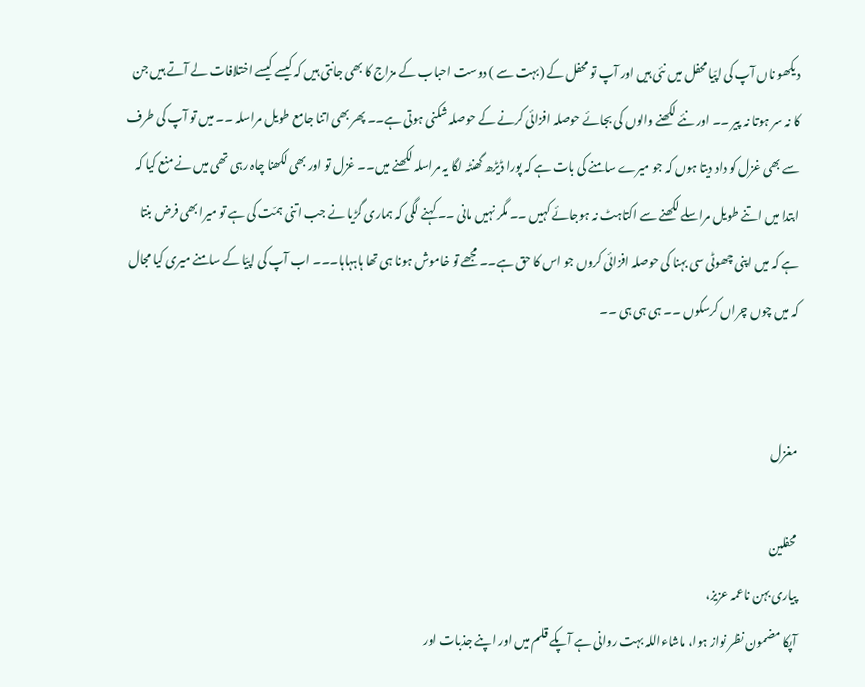دیکھو ناں آپ کی اپّیا محفل میں نئی ہیں اور آپ تو محفل کے (بہت سے ) دوست احباب کے مزاج کا بھی جانتی ہیں کہ کیسے کیسے اختلافات لے آتے ہیں جن کا نہ سر ہوتا نہ پیر ۔۔ اور نئے لکھنے والوں کی بجائے حوصلہ افزائی کرنے کے حوصلہ شکنی ہوتی ہے۔۔ پھر بھی اتنا جامع طویل مراسلہ ۔۔ میں تو آپ کی طرف سے بھی غزل کو داد دیتا ہوں کہ جو میرے سامنے کی بات ہے کہ پورا ڈیڑھ گھنٹہ لگا یہ مراسلہ لکھنے میں۔۔ غزل تو اور بھی لکھنا چاہ رہی تھی میں نے منع کیا کہ ابتدا میں اتنے طویل مراسلے لکھنے سے اکتاہٹ نہ ہوجائے کہیں ۔۔ مگر نہیں مانی ۔۔ کہنے لگی کہ ہماری گڑیا نے جب اتنی ہمّت کی ہے تو میرا بھی فرض بنتا ہے کہ میں اپنی چھوٹی سی بہنا کی حوصلہ افزائی کروں جو اس کا حق ہے۔۔ مجھے تو خاموش ہونا ہی تھا ہاہہاہا۔۔۔ اب آپ کی اپیّا کے سامنے میری کیا مجال کہ میں چوں چراں کرسکوں ۔۔ ہی ہی ہی ۔۔


مغزل

محفلین
پياری بہن ناعمہ عزیز،
آپکا مضمون نظر نواز ہوا، ماشاءاللہ بہت روانی ہے آپکے قلم ميں اور اپنے جذبات اور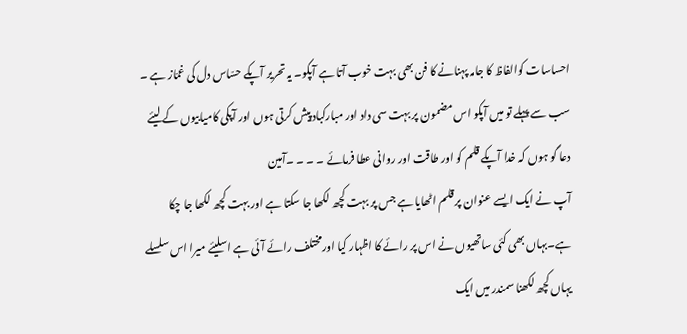احساسات کوالفاظ کا جامہ پہنانے کا فن بھی بہت خوب آتا ہے آپکو۔ یہ تحریر آپکے حسّاس دل کی غمّاز ہے ۔
سب سے پہلے تو ميں آپکو اس مضمون پر بہت سی داد اور مبارکباد پيش کرتی ہوں اور آپکی کاميابيوں کے ليئے دعا گو ہوں کہ خدا آپکے قلم کو اور طاقت اور روانی عطا فرمائے ۔ ۔ ۔ ۔آمین
آپ نے ايک ايسے عنوان پر قلم اٹھايا ہے جس پر بہت کچھ لکھا جا سکتا ہے اور بہت کچھ لکھا جا چکا ہے۔بہاں بھی کئی ساتھيوں نے اس پر رائے کا اظہار کيا اورمختلف رائے آئی ہے اسليئے میرا اس سلسلے یہاں کچھ لکھنا سمندر میں ایک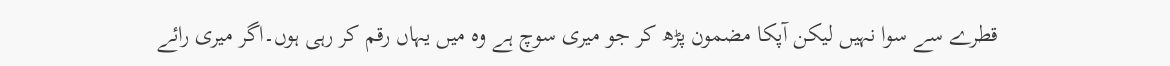قطرے سے سوا نہیں لیکن آپکا مضمون پڑھ کر جو میری سوچ ہے وہ میں یہاں رقم کر رہی ہوں۔اگر میری رائے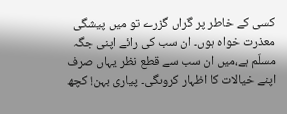کسی کے خاطر پر گراں گزرے تو میں پیشگی معذرت خواہ ہوں۔ ان سب کی رائے اپنی جگہ مسلّم ہے،ميں ان سب سے قطع نظر يہاں صرف اپنے خيالات کا اظہار کروںگی۔ پياری بہن! کچھ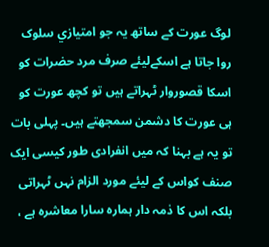لوگ عورت کے ساتھ يہ جو امتيازي سلوک روا جاتا ہے اسکےليئے صرف مرد حضرات کو اسکا قصوروار ٹہراتے ہيں تو کچھ عورت کو ہی عورت کا دشمن سمجھتے ہيں۔ پہلی بات تو يہ ہے بہنا کہ ميں انفرادی طور کیسی ايک صنف کواس کے ليئے مورد الزام نہں ٹہراتی بلکہ اس کا ذمہ دار ہمارہ سارا معاشرہ ہے ،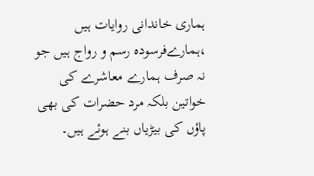ہماری خاندانی روايات ہيں ،ہمارےفرسودہ رسم و رواج ہيں جو نہ صرف ہمارے معاشرے کی خواتين بلکہ مرد حضرات کی بھی پاؤں کی بيڑياں بنے ہوئے ہيں۔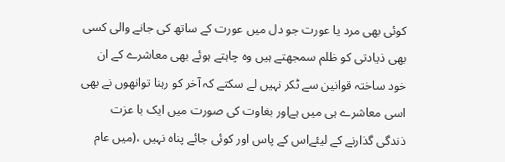کوئی بھی مرد يا عورت جو دل ميں عورت کے ساتھ کی جانے والی کسی بھی ذیادتی کو ظلم سمجھتے ہيں وہ چاہتے ہوئے بھی معاشرے کے ان خود ساختہ قوانين سے ٹکر نہيں لے سکتے کہ آخر کو رہنا توانھوں نے بھی اسی معاشرے ہی ميں ہےاور بغاوت کی صورت ميں ايک با عزت ذندگی گذارنے کے لیئےاس کے پاس اور کوئی جائے پناہ نہیں ،(ميں عام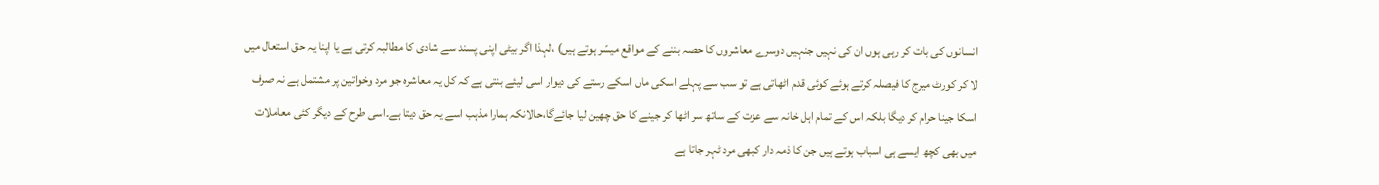انسانوں کی بات کر رہی ہوں ان کی نہيں جنہيں دوسرے معاشروں کا حصہ بننے کے مواقع ميسّر ہوتے ہيں) ،لہذا اگر بيٹی اپنی پسند سے شادی کا مطالبہ کرتی ہے يا اپنا يہ حق استعال میں لا کر کورٹ ميرج کا فيصلہ کرتے ہوئے کوئی قدم اٹھاتی ہے تو سب سے پہلے اسکی ماں اسکے رستے کی ديوار اسی ليئے بنتی ہے کہ کل يہ معاشرہ جو مرد وخواتين پر مشتمل ہے نہ صرف اسکا جينا حرام کر ديگا بلکہ اس کے تمام اہل خانہ سے عزت کے ساتھ سر اٹھا کر جينے کا حق چھين ليا جائےگا،حالانکہ ہمارا مذہب اسے يہ حق ديتا ہے۔اسی طرح کے ديگر کئی معاملات ميں بھی کچھ ايسے ہی اسباب ہوتے ہیں جن کا ذمہ دار کبھی مرد ٹہر جاتا ہے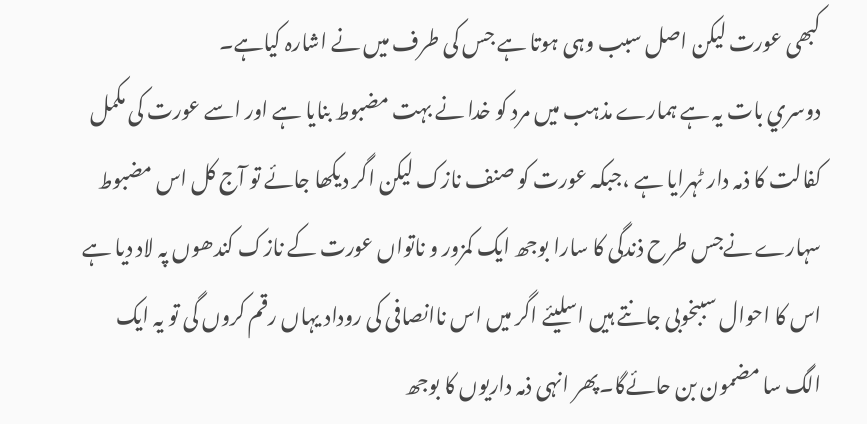کبھی عورت ليکن اصل سبب وہی ہوتا ہے جس کی طرف ميں نے اشارہ کياہے۔
دوسري بات يہ ہے ہمارے مذہب ميں مرد کو خدا نے بہت مضبوط بنايا ہے اور اسے عورت کی مکمل کفالت کا ذمہ دار ٹہرايا ہے ،جبکہ عورت کو صنف نازک ليکن اگر ديکھا جائے تو آج کل اس مضبوط سہارے نےجس طرح ذندگی کا سارا بوجھ ايک کمزور و ناتواں عورت کے نازک کندھوں پہ لاد ديا ہے اس کا احوال سببخوبی جانتے ہيں اسليئے اگر ميں اس ناانصافی کی روداد يہاں رقم کروں گی تو يہ ايک الگ سا مضمون بن حائےگا۔پھر انہی ذمہ داريوں کا بوجھ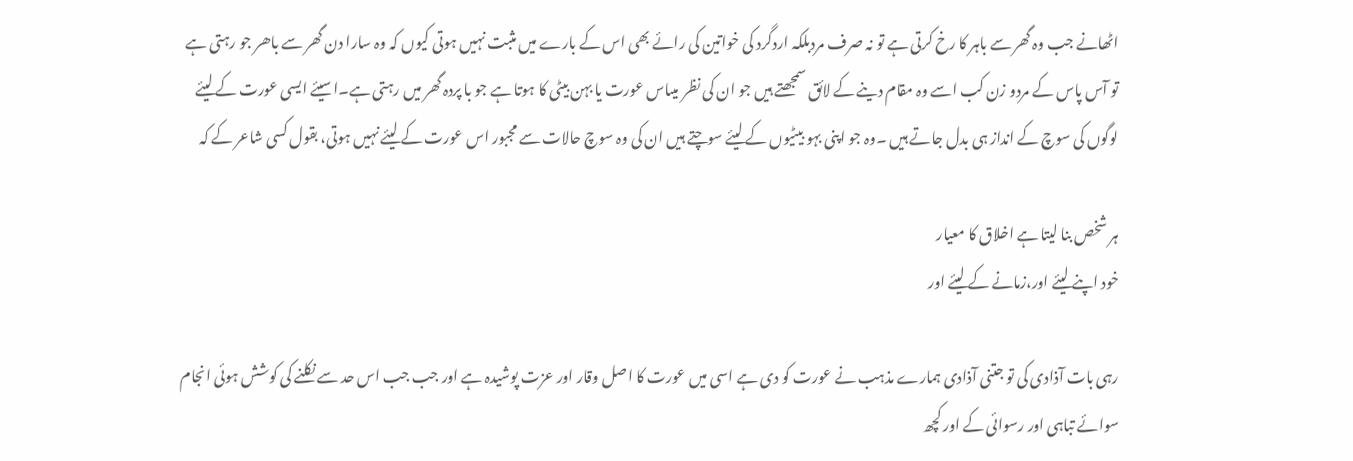اٹھانے جب وہ گھر سے باہر کا رخ کرتی ہے تو نہ صرف مردبلکہ اردگرد کی خواتين کی رائے بھی اس کے بارے ميں مثبت نہيں ہوتی کيوں کہ وہ سارا دن گھر سے باھر جو رہتی ہے تو آس پاس کے مردو زن کب اسے وہ مقام دینے کے لائق سمجھتے ہيں جو ان کی نظر ميںاس عورت يا بہن بيٹی کا ہوتا ہے جو با پردہ گھر ميں رہتی ہے۔اسيئے ايسی عورت کے ليئے لوگوں کی سوچ کے انداز ہی بدل جاتے ہيں ۔وہ جو اپنی بہو بيٹيوں کے ليئے سوچتے ہيں ان کی وہ سوچ حالات سے مجبور اس عورت کے ليئے نہيں ہوتی، بقول کسی شاعر کے کہ

ہر شخص بنا ليتا ہے اخلاق کا معيار
خود اپنے ليئے اور،زمانے کے ليئے اور

رہی بات آذادی کی تو جتنی آذادی ہمارے مذہب نے عورت کو دی ہے اسی میں عورت کا اصل وقار اور عزت پوشیدہ ہے اور جب جب اس حد سے نکلنے کی کوشش ہوئی انجام سوائے تباہی اور رسوائی کے اور کچھ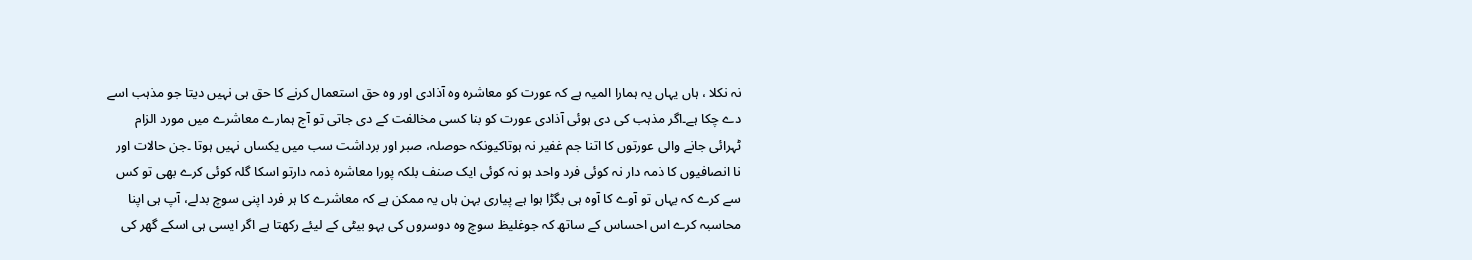نہ نکلا ، ہاں یہاں یہ ہمارا المیہ ہے کہ عورت کو معاشرہ وہ آذادی اور وہ حق استعمال کرنے کا حق ہی نہیں دیتا جو مذہب اسے دے چکا ہے۔اگر مذہب کی دی ہوئی آذادی عورت کو بنا کسی مخالفت کے دی جاتی تو آج ہمارے معاشرے میں مورد الزام ٹہرائی جانے والی عورتوں کا اتنا جم غفیر نہ ہوتاکیونکہ حوصلہ، صبر اور برداشت سب میں یکساں نہیں ہوتا ۔جن حالات اور نا انصافيوں کا ذمہ دار نہ کوئی فرد واحد ہو نہ کوئی ايک صنف بلکہ پورا معاشرہ ذمہ دارتو اسکا گلہ کوئی کرے بھی تو کس سے کرے کہ يہاں تو آوے کا آوہ ہی بگڑا ہوا ہے پياری بہن ہاں يہ ممکن ہے کہ معاشرے کا ہر فرد اپنی سوچ بدلے، آپ ہی اپنا محاسبہ کرے اس احساس کے ساتھ کہ جوغليظ سوچ وہ دوسروں کی بہو بيٹی کے ليئے رکھتا ہے اگر ايسی ہی اسکے گھر کی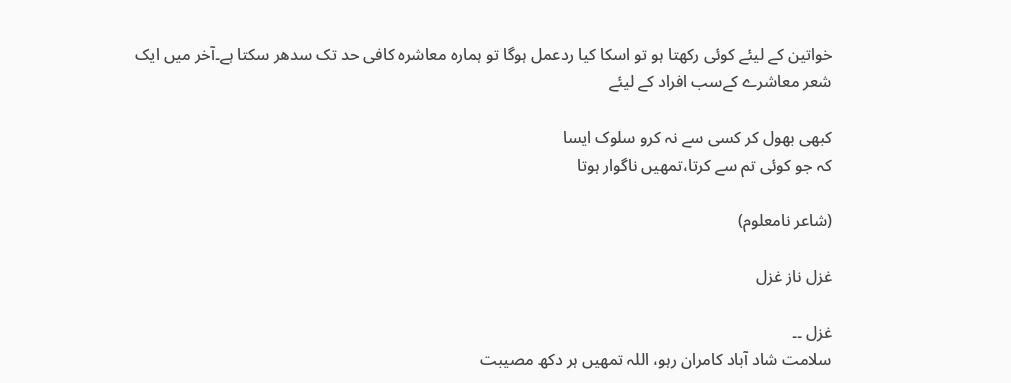خواتين کے ليئے کوئی رکھتا ہو تو اسکا کيا ردعمل ہوگا تو ہمارہ معاشرہ کافی حد تک سدھر سکتا ہے۔آخر میں ایک شعر معاشرے کےسب افراد کے لیئے

کبھی بھول کر کسی سے نہ کرو سلوک ايسا
کہ جو کوئی تم سے کرتا،تمھيں ناگوار ہوتا

(شاعر نامعلوم)

غزل ناز غزل

غزل ۔۔
سلامت شاد آباد کامران رہو، اللہ تمھیں ہر دکھ مصیبت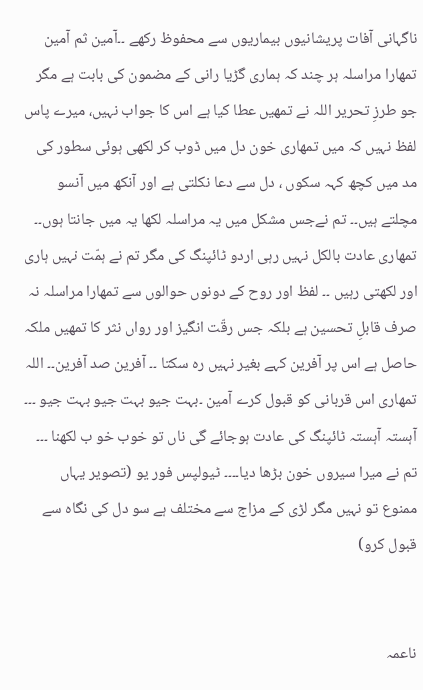ناگہانی آفات پریشانیوں بیماریوں سے محفوظ رکھے ۔۔آمین ثم آمین
تمھارا مراسلہ ہر چند کہ ہماری گڑیا رانی کے مضمون کی بابت ہے مگر جو طرزِ تحریر اللہ نے تمھیں عطا کیا ہے اس کا جواب نہیں، میرے پاس لفظ نہیں کہ میں تمھاری خون دل میں ڈوب کر لکھی ہوئی سطور کی مد میں کچھ کہہ سکوں ، دل سے دعا نکلتی ہے اور آنکھ میں آنسو مچلتے ہیں۔۔ تم نےجس مشکل میں یہ مراسلہ لکھا یہ میں جانتا ہوں۔۔ تمھاری عادت بالکل نہیں رہی اردو ٹائپنگ کی مگر تم نے ہمّت نہیں ہاری اور لکھتی رہیں ۔۔ لفظ اور روح کے دونوں حوالوں سے تمھارا مراسلہ نہ صرف قابلِ تحسین ہے بلکہ جس رقّت انگیز اور رواں نثر کا تمھیں ملکہ حاصل ہے اس پر آفرین کہے بغیر نہیں رہ سکتا ۔۔ آفرین صد آفرین۔۔ اللہ تمھاری اس قربانی کو قبول کرے آمین ۔بہت جیو بہت جیو بہت جیو ۔۔۔ آہستہ آہستہ ٹائپنگ کی عادت ہوجائے گی ناں تو خوب خو ب لکھنا ۔۔۔ تم نے میرا سیروں خون بڑھا دیا۔۔۔۔ ٹیولپس فور یو (تصویر یہاں ممنوع تو نہیں مگر لڑی کے مزاج سے مختلف ہے سو دل کی نگاہ سے قبول کرو)


ناعمہ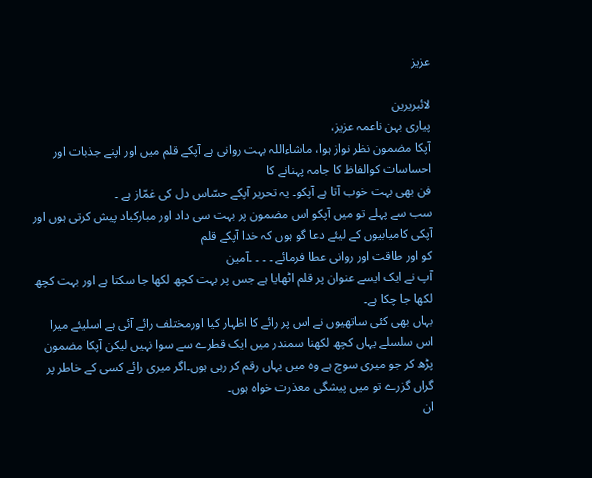عزیز

لائبریرین
پياری بہن ناعمہ عزیز،
آپکا مضمون نظر نواز ہوا، ماشاءاللہ بہت روانی ہے آپکے قلم ميں اور اپنے جذبات اور احساسات کوالفاظ کا جامہ پہنانے کا
فن بھی بہت خوب آتا ہے آپکو۔ یہ تحریر آپکے حسّاس دل کی غمّاز ہے ۔
سب سے پہلے تو ميں آپکو اس مضمون پر بہت سی داد اور مبارکباد پيش کرتی ہوں اور آپکی کاميابيوں کے ليئے دعا گو ہوں کہ خدا آپکے قلم
کو اور طاقت اور روانی عطا فرمائے ۔ ۔ ۔ ۔آمین
آپ نے ايک ايسے عنوان پر قلم اٹھايا ہے جس پر بہت کچھ لکھا جا سکتا ہے اور بہت کچھ لکھا جا چکا ہے۔
بہاں بھی کئی ساتھيوں نے اس پر رائے کا اظہار کيا اورمختلف رائے آئی ہے اسليئے میرا اس سلسلے یہاں کچھ لکھنا سمندر میں ایک قطرے سے سوا نہیں لیکن آپکا مضمون پڑھ کر جو میری سوچ ہے وہ میں یہاں رقم کر رہی ہوں۔اگر میری رائے کسی کے خاطر پر گراں گزرے تو میں پیشگی معذرت خواہ ہوں۔
ان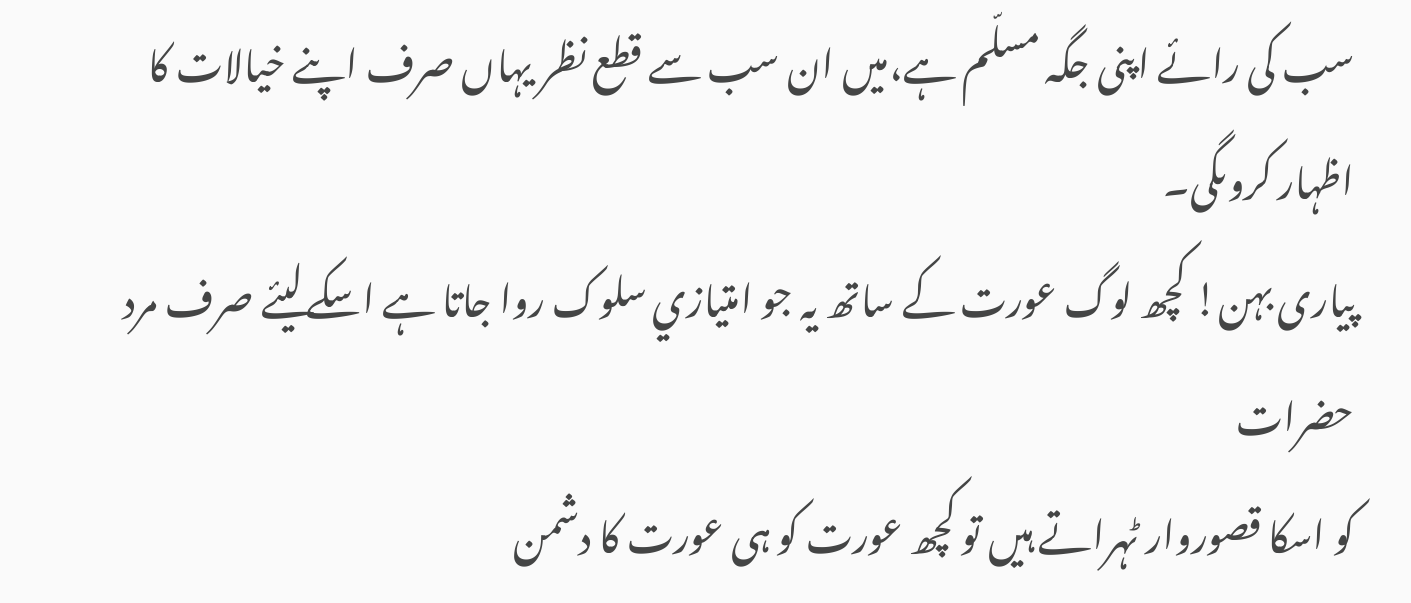سب کی رائے اپنی جگہ مسلّم ہے،ميں ان سب سے قطع نظر يہاں صرف اپنے خيالات کا اظہار کروںگی۔
پياری بہن! کچھ لوگ عورت کے ساتھ يہ جو امتيازي سلوک روا جاتا ہے اسکےليئے صرف مرد حضرات
کو اسکا قصوروار ٹہراتے ہيں تو کچھ عورت کو ہی عورت کا دشمن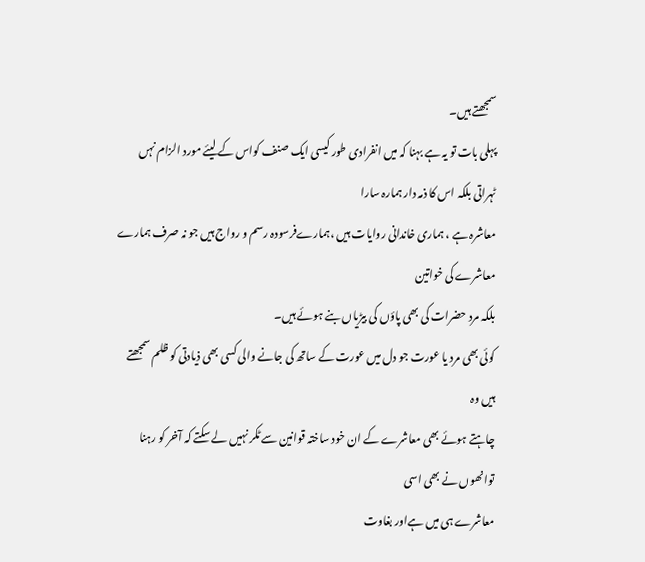سمجھتے ہيں۔
پہلی بات تو يہ ہے بہنا کہ ميں انفرادی طور کیسی ايک صنف کواس کے ليئے مورد الزام نہں ٹہراتی بلکہ اس کا ذمہ دار ہمارہ سارا
معاشرہ ہے ، ہماری خاندانی روايات ہيں ،ہمارےفرسودہ رسم و رواج ہيں جو نہ صرف ہمارے معاشرے کی خواتين
بلکہ مرد حضرات کی بھی پاؤں کی بيڑياں بنے ہوئے ہيں۔
کوئی بھی مرد يا عورت جو دل ميں عورت کے ساتھ کی جانے والی کسی بھی ذیادتی کو ظلم سمجھتے ہيں وہ
چاہتے ہوئے بھی معاشرے کے ان خود ساختہ قوانين سے ٹکر نہيں لے سکتے کہ آخر کو رہنا توانھوں نے بھی اسی
معاشرے ہی ميں ہےاور بغاوت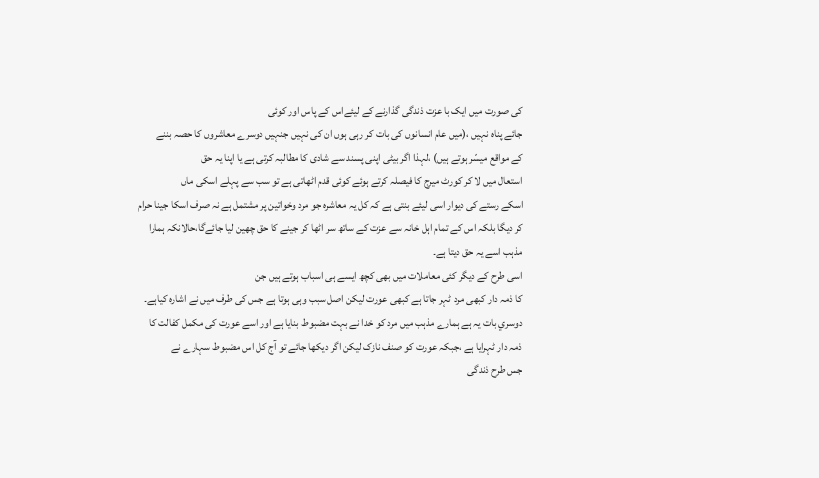کی صورت ميں ايک با عزت ذندگی گذارنے کے لیئےاس کے پاس اور کوئی
جائے پناہ نہیں ،(ميں عام انسانوں کی بات کر رہی ہوں ان کی نہيں جنہيں دوسرے معاشروں کا حصہ بننے
کے مواقع ميسّر ہوتے ہيں) ،لہذا اگر بيٹی اپنی پسند سے شادی کا مطالبہ کرتی ہے يا اپنا يہ حق
استعال میں لا کر کورٹ ميرج کا فيصلہ کرتے ہوئے کوئی قدم اٹھاتی ہے تو سب سے پہلے اسکی ماں
اسکے رستے کی ديوار اسی ليئے بنتی ہے کہ کل يہ معاشرہ جو مرد وخواتين پر مشتمل ہے نہ صرف اسکا جينا حرام
کر ديگا بلکہ اس کے تمام اہل خانہ سے عزت کے ساتھ سر اٹھا کر جينے کا حق چھين ليا جائےگا،حالانکہ ہمارا مذہب اسے يہ حق ديتا ہے۔
اسی طرح کے ديگر کئی معاملات ميں بھی کچھ ايسے ہی اسباب ہوتے ہیں جن
کا ذمہ دار کبھی مرد ٹہر جاتا ہے کبھی عورت ليکن اصل سبب وہی ہوتا ہے جس کی طرف ميں نے اشارہ کياہے۔
دوسري بات يہ ہے ہمارے مذہب ميں مرد کو خدا نے بہت مضبوط بنايا ہے اور اسے عورت کی مکمل کفالت کا
ذمہ دار ٹہرايا ہے ،جبکہ عورت کو صنف نازک ليکن اگر ديکھا جائے تو آج کل اس مضبوط سہارے نے
جس طرح ذندگی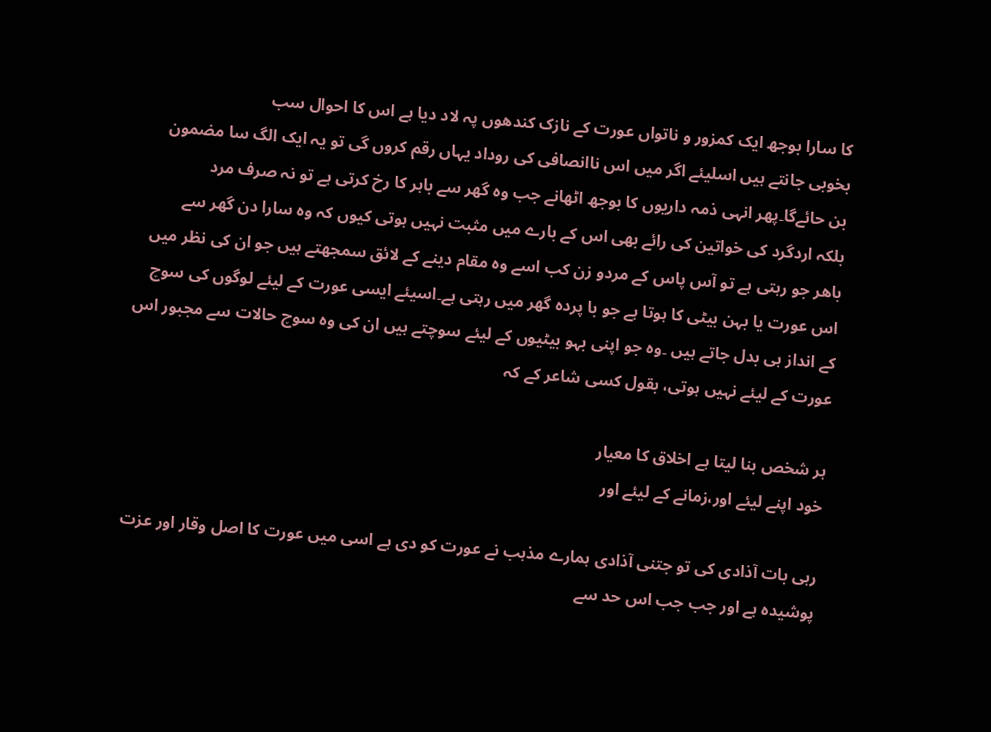کا سارا بوجھ ايک کمزور و ناتواں عورت کے نازک کندھوں پہ لاد ديا ہے اس کا احوال سب
بخوبی جانتے ہيں اسليئے اگر ميں اس ناانصافی کی روداد يہاں رقم کروں گی تو يہ ايک الگ سا مضمون
بن حائےگا۔پھر انہی ذمہ داريوں کا بوجھ اٹھانے جب وہ گھر سے باہر کا رخ کرتی ہے تو نہ صرف مرد
بلکہ اردگرد کی خواتين کی رائے بھی اس کے بارے ميں مثبت نہيں ہوتی کيوں کہ وہ سارا دن گھر سے
باھر جو رہتی ہے تو آس پاس کے مردو زن کب اسے وہ مقام دینے کے لائق سمجھتے ہيں جو ان کی نظر ميں
اس عورت يا بہن بيٹی کا ہوتا ہے جو با پردہ گھر ميں رہتی ہے۔اسيئے ايسی عورت کے ليئے لوگوں کی سوچ
کے انداز ہی بدل جاتے ہيں ۔وہ جو اپنی بہو بيٹيوں کے ليئے سوچتے ہيں ان کی وہ سوچ حالات سے مجبور اس
عورت کے ليئے نہيں ہوتی، بقول کسی شاعر کے کہ

ہر شخص بنا ليتا ہے اخلاق کا معيار
خود اپنے ليئے اور،زمانے کے ليئے اور

رہی بات آذادی کی تو جتنی آذادی ہمارے مذہب نے عورت کو دی ہے اسی میں عورت کا اصل وقار اور عزت
پوشیدہ ہے اور جب جب اس حد سے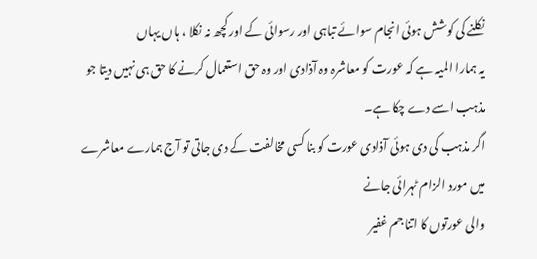نکلنے کی کوشش ہوئی انجام سوائے تباہی اور رسوائی کے اور کچھ نہ نکلا ، ہاں یہاں
یہ ہمارا المیہ ہے کہ عورت کو معاشرہ وہ آذادی اور وہ حق استعمال کرنے کا حق ہی نہیں دیتا جو مذہب اسے دے چکا ہے۔
اگر مذہب کی دی ہوئی آذادی عورت کو بنا کسی مخالفت کے دی جاتی تو آج ہمارے معاشرے میں مورد الزام ٹہرائی جانے
والی عورتوں کا اتنا جم غفیر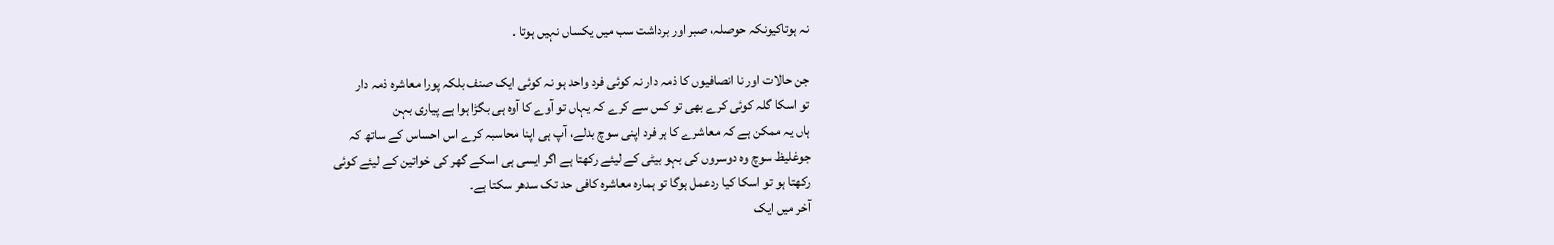نہ ہوتاکیونکہ حوصلہ، صبر اور برداشت سب میں یکساں نہیں ہوتا ۔

جن حالات اور نا انصافيوں کا ذمہ دار نہ کوئی فرد واحد ہو نہ کوئی ايک صنف بلکہ پورا معاشرہ ذمہ دار
تو اسکا گلہ کوئی کرے بھی تو کس سے کرے کہ يہاں تو آوے کا آوہ ہی بگڑا ہوا ہے پياری بہن
ہاں يہ ممکن ہے کہ معاشرے کا ہر فرد اپنی سوچ بدلے، آپ ہی اپنا محاسبہ کرے اس احساس کے ساتھ کہ
جوغليظ سوچ وہ دوسروں کی بہو بيٹی کے ليئے رکھتا ہے اگر ايسی ہی اسکے گھر کی خواتين کے ليئے کوئی
رکھتا ہو تو اسکا کيا ردعمل ہوگا تو ہمارہ معاشرہ کافی حد تک سدھر سکتا ہے۔
آخر میں ایک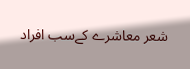شعر معاشرے کےسب افراد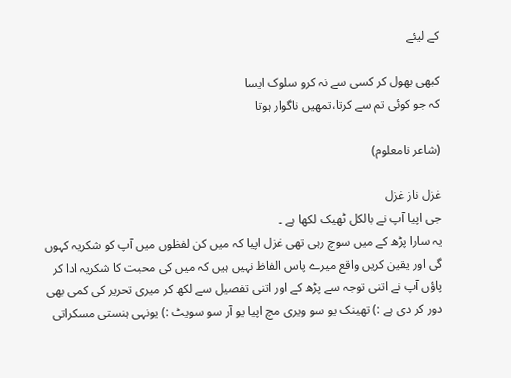کے لیئے

کبھی بھول کر کسی سے نہ کرو سلوک ايسا
کہ جو کوئی تم سے کرتا،تمھيں ناگوار ہوتا

(شاعر نامعلوم)

غزل ناز غزل
جی اپیا آپ نے بالکل ٹھیک لکھا ہے ۔
یہ سارا پڑھ کے میں سوچ رہی تھی غزل اپیا کہ میں کن لفظوں میں آپ کو شکریہ کہوں گی اور یقین کریں واقع میرے پاس الفاظ نہیں ہیں کہ میں کی محبت کا شکریہ ادا کر پاؤں آپ نے اتنی توجہ سے پڑھ کے اور اتنی تفصیل سے لکھ کر میری تحریر کی کمی بھی دور کر دی ہے :) تھینک یو سو ویری مچ اپیا یو آر سو سویٹ :) یونہی ہنستی مسکراتی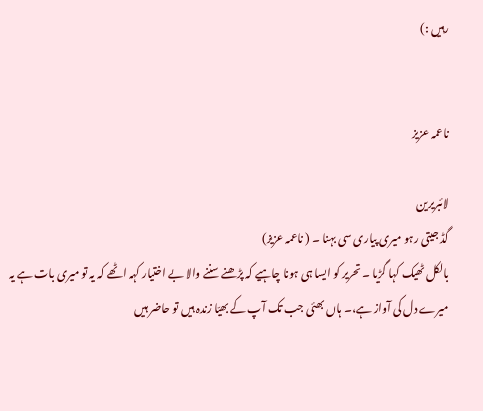رہیں :)


ناعمہ عزیز

لائبریرین
گڈ جیتی رہو میری پیاری سی بہنا ۔ ( ناعمہ عزیز)
بالکل ٹھیک کہا گڑیا ۔ تحریر کو ایسا ہی ہونا چاہیے کہ پڑھنے سننے والا بے اختیار کہہ اٹھے کہ یہ تو میری بات ہے یہ میرے دل کی آواز ہے،۔ ہاں بھئی جب تک آپ کے بھیّا زندہ ہیں تو حاضر ہیں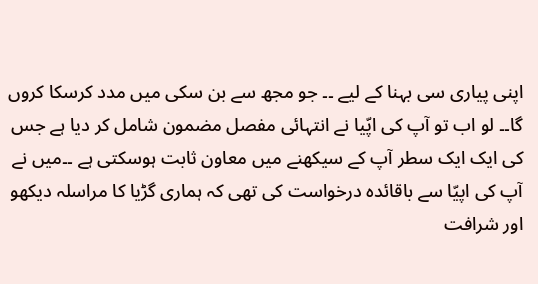اپنی پیاری سی بہنا کے لیے ۔۔ جو مجھ سے بن سکی میں مدد کرسکا کروں گا۔۔ لو اب تو آپ کی اپّیا نے انتہائی مفصل مضمون شامل کر دیا ہے جس کی ایک ایک سطر آپ کے سیکھنے میں معاون ثابت ہوسکتی ہے ۔۔میں نے آپ کی اپیّا سے باقائدہ درخواست کی تھی کہ ہماری گڑیا کا مراسلہ دیکھو اور شرافت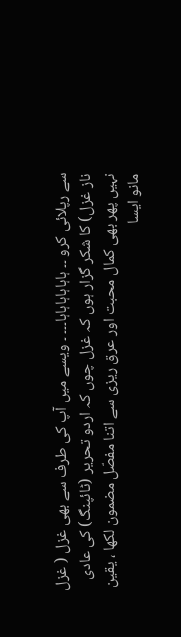سے رپلائی کرو ۔۔ ہاہاہاہاہاہا۔۔۔ ۔ ویسے میں آپ کی طرف سے بھی غزل ( غزل ناز غزل) کا شکر گزار ہوں کہ غزل چوں کہ اردو تحریر (ٹائپنگ) کی عادی نہیں پھر بھی کمال محبت اور عرق ریزی سے اتنا مفصّل مضمون لکھا ، یقین مانو ایسا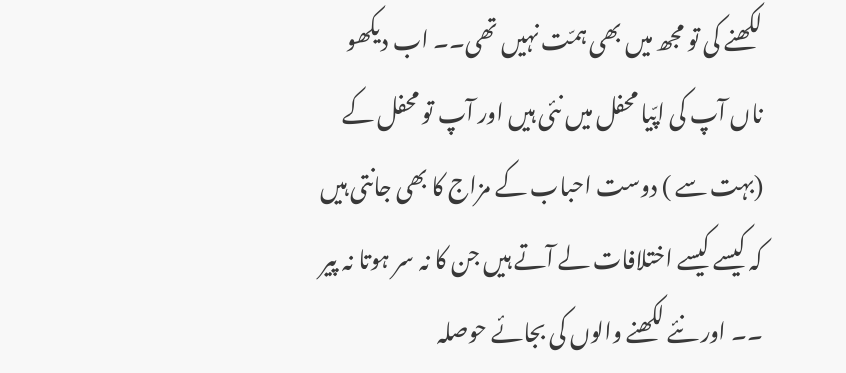لکھنے کی تو مجھ میں بھی ہمّت نہیں تھی۔۔ اب دیکھو ناں آپ کی اپّیا محفل میں نئی ہیں اور آپ تو محفل کے (بہت سے ) دوست احباب کے مزاج کا بھی جانتی ہیں کہ کیسے کیسے اختلافات لے آتے ہیں جن کا نہ سر ہوتا نہ پیر ۔۔ اور نئے لکھنے والوں کی بجائے حوصلہ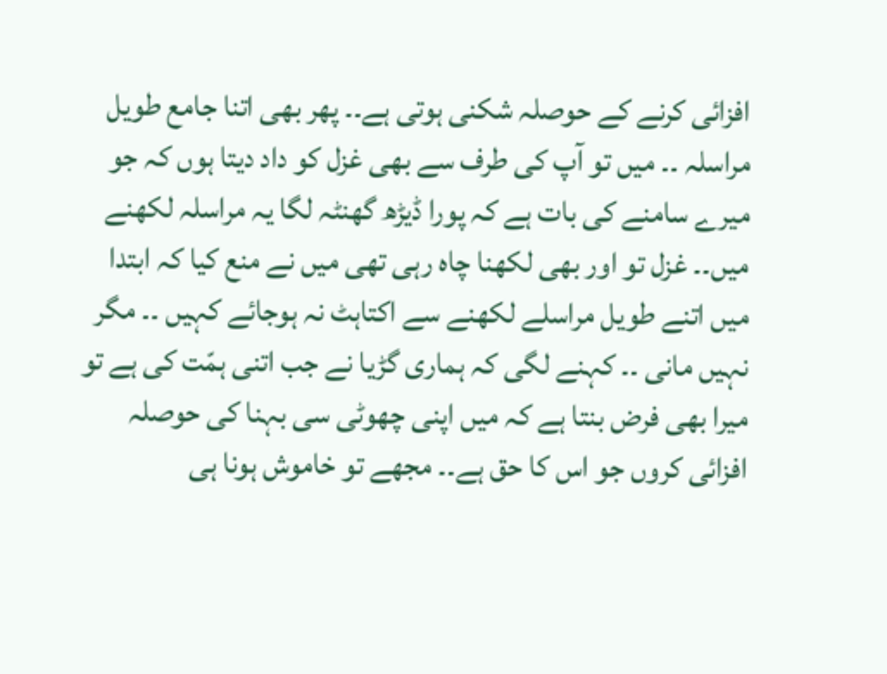افزائی کرنے کے حوصلہ شکنی ہوتی ہے۔۔ پھر بھی اتنا جامع طویل مراسلہ ۔۔ میں تو آپ کی طرف سے بھی غزل کو داد دیتا ہوں کہ جو میرے سامنے کی بات ہے کہ پورا ڈیڑھ گھنٹہ لگا یہ مراسلہ لکھنے میں۔۔ غزل تو اور بھی لکھنا چاہ رہی تھی میں نے منع کیا کہ ابتدا میں اتنے طویل مراسلے لکھنے سے اکتاہٹ نہ ہوجائے کہیں ۔۔ مگر نہیں مانی ۔۔ کہنے لگی کہ ہماری گڑیا نے جب اتنی ہمّت کی ہے تو میرا بھی فرض بنتا ہے کہ میں اپنی چھوٹی سی بہنا کی حوصلہ افزائی کروں جو اس کا حق ہے۔۔ مجھے تو خاموش ہونا ہی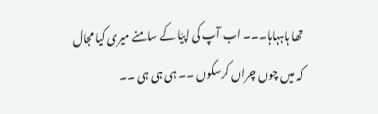تھا ہاہہاہا۔۔۔ اب آپ کی اپیّا کے سامنے میری کیا مجال کہ میں چوں چراں کرسکوں ۔۔ ہی ہی ہی ۔۔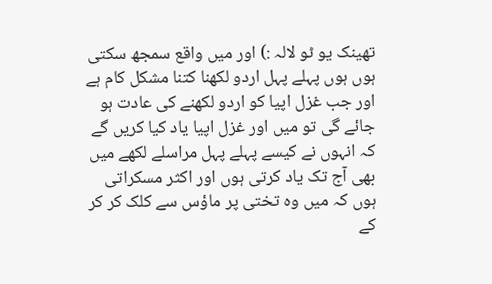تھینک یو ٹو لالہ :) اور میں واقع سمجھ سکتی ہوں ہوں پہلے پہل اردو لکھنا کتنا مشکل کام ہے اور جب غزل اپیا کو اردو لکھنے کی عادت ہو جائے گی تو میں اور غزل اپیا یاد کیا کریں گے کہ انہوں نے کیسے پہلے پہل مراسلے لکھے میں بھی آج تک یاد کرتی ہوں اور اکثر مسکراتی ہوں کہ میں وہ تختی پر ماؤس سے کلک کر کر کے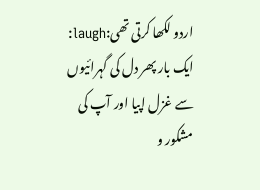اردو لکھا کرتی تھی:laugh:
ایک بار پھر دل کی گہرائیوں سے غزل اپیا اور آپ کی مشکور و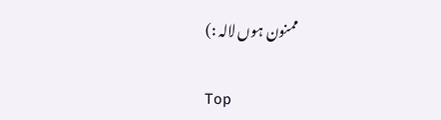ممنون ہوں لالہ :)

Top